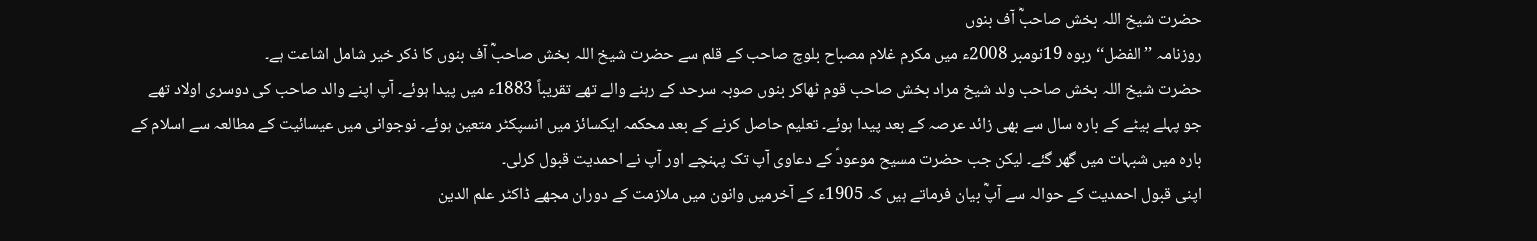حضرت شیخ اللہ بخش صاحبؓ آف بنوں
روزنامہ ’’الفضل‘‘ ربوہ 19نومبر 2008ء میں مکرم غلام مصباح بلوچ صاحب کے قلم سے حضرت شیخ اللہ بخش صاحبؓ آف بنوں کا ذکر خیر شامل اشاعت ہے۔
حضرت شیخ اللہ بخش صاحب ولد شیخ مراد بخش صاحب قوم ٹھاکر بنوں صوبہ سرحد کے رہنے والے تھے تقریباً 1883ء میں پیدا ہوئے۔ آپ اپنے والد صاحب کی دوسری اولاد تھے جو پہلے بیٹے کے بارہ سال سے بھی زائد عرصہ کے بعد پیدا ہوئے۔ تعلیم حاصل کرنے کے بعد محکمہ ایکسائز میں انسپکٹر متعین ہوئے۔ نوجوانی میں عیسائیت کے مطالعہ سے اسلام کے بارہ میں شبہات میں گھر گئے۔ لیکن جب حضرت مسیح موعودؑ کے دعاوی آپ تک پہنچے اور آپ نے احمدیت قبول کرلی۔
اپنی قبول احمدیت کے حوالہ سے آپؓ بیان فرماتے ہیں کہ 1905ء کے آخرمیں وانون میں ملازمت کے دوران مجھے ڈاکٹر علم الدین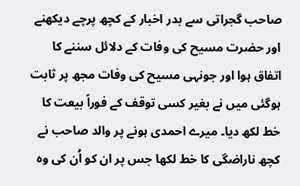صاحب گجراتی سے بدر اخبار کے کچھ پرچے دیکھنے اور حضرت مسیح کی وفات کے دلائل سننے کا اتفاق ہوا اور جونہی مسیح کی وفات مجھ پر ثابت ہوگئی میں نے بغیر کسی توقف کے فوراً بیعت کا خط لکھ دیا۔ میرے احمدی ہونے پر والد صاحب نے کچھ ناراضگی کا خط لکھا جس پر ان کو اُن کی وہ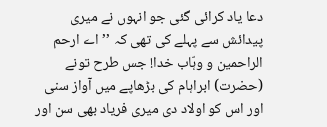دعا یاد کرائی گئی جو انہوں نے میری پیدائش سے پہلے کی تھی کہ ’’اے ارحم الراحمین و وہّاب خدا! جس طرح تونے (حضرت) ابراہام کی بڑھاپے میں آواز سنی اور اس کو اولاد دی میری فریاد بھی سن اور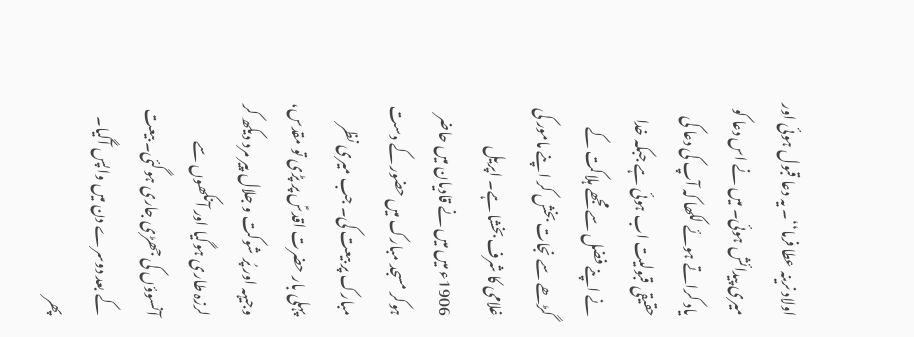اولاد نرینہ عطا فرما‘‘۔ یہ دعا قبول ہوئی اور میری پیدائش ہوئی۔ میں نے اس دعا کو یاد کراتے ہوئے لکھا کہ آپ کی دعا کی حقیقی قبولیت اب ہوئی ہے جبکہ خدا نے اپنے فضل سے مجھے ہلاکت کے گڑھے سے نجات بخش کر اپنے مامور کی غلامی کا شرف بخشا ہے۔ اپریل 1906ء میں میں نے قادیان میں حاضر ہوکر مسجد مبارک میں حضور کے دست مبارک پر بیعت کی۔ جب میری نظر پہلی بار حضرت اقدسؑ پر پڑی تو مقدس، وجیہہ اور پُر شوکت و جلال پیر مرد دیکھ کر لرزہ طاری ہوگیا اور آنکھوں سے آنسوؤں کی جھڑی جاری ہوگئی۔ بیعت کے بعد دوسرے دن میں واپس آگیا۔
پھر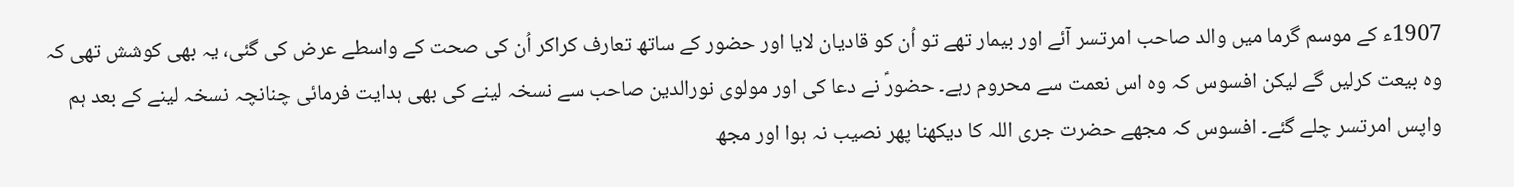1907ء کے موسم گرما میں والد صاحب امرتسر آئے اور بیمار تھے تو اُن کو قادیان لایا اور حضور کے ساتھ تعارف کراکر اُن کی صحت کے واسطے عرض کی گئی، یہ بھی کوشش تھی کہ وہ بیعت کرلیں گے لیکن افسوس کہ وہ اس نعمت سے محروم رہے۔ حضورؑ نے دعا کی اور مولوی نورالدین صاحب سے نسخہ لینے کی بھی ہدایت فرمائی چنانچہ نسخہ لینے کے بعد ہم واپس امرتسر چلے گئے۔ افسوس کہ مجھے حضرت جری اللہ کا دیکھنا پھر نصیب نہ ہوا اور مجھ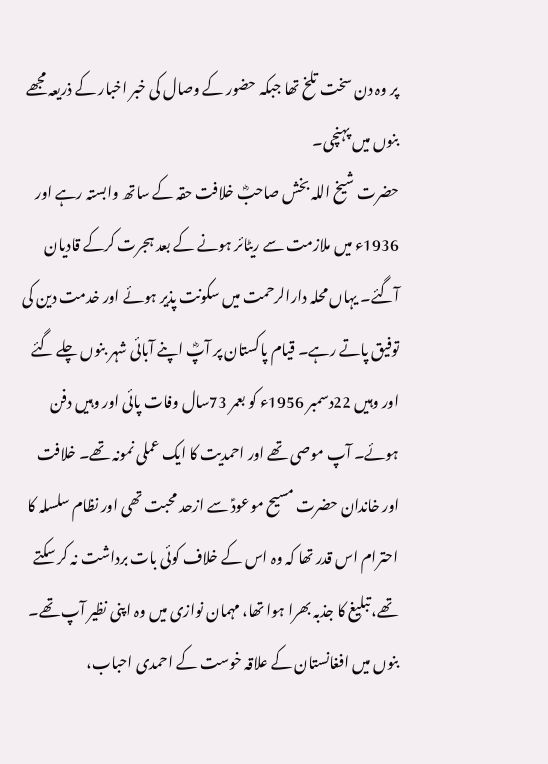پر وہ دن سخت تلخ تھا جبکہ حضور کے وصال کی خبر اخبار کے ذریعہ مجھے بنوں میں پہنچی۔
حضرت شیخ اللہ بخش صاحبؓ خلافت حقہ کے ساتھ وابستہ رہے اور 1936ء میں ملازمت سے ریٹائر ہونے کے بعد ہجرت کرکے قادیان آگئے۔ یہاں محلہ دارالرحمت میں سکونت پذیر ہوئے اور خدمت دین کی توفیق پاتے رہے۔ قیام پاکستان پر آپؓ اپنے آبائی شہر بنوں چلے گئے اور وہیں 22دسمبر 1956ء کو بعمر 73سال وفات پائی اور وہیں دفن ہوئے۔ آپ موصی تھے اور احمدیت کا ایک عملی نمونہ تھے۔ خلافت اور خاندان حضرت مسیح موعودؑ سے ازحد محبت تھی اور نظام سلسلہ کا احترام اس قدر تھا کہ وہ اس کے خلاف کوئی بات برداشت نہ کر سکتے تھے، تبلیغ کا جذبہ بھرا ہوا تھا، مہمان نوازی میں وہ اپنی نظیر آپ تھے۔ بنوں میں افغانستان کے علاقہ خوست کے احمدی احباب،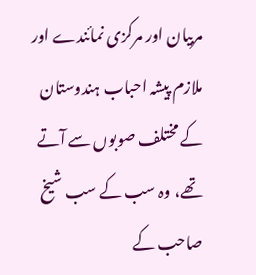مربیان اور مرکزی نمائندے اور ملازم پیشہ احباب ہندوستان کے مختلف صوبوں سے آتے تھے، وہ سب کے سب شیخ صاحب کے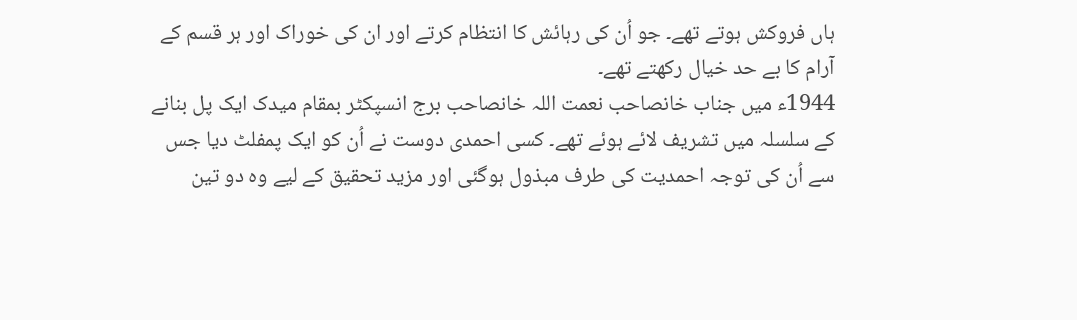ہاں فروکش ہوتے تھے۔ جو اُن کی رہائش کا انتظام کرتے اور ان کی خوراک اور ہر قسم کے آرام کا بے حد خیال رکھتے تھے۔
1944ء میں جناب خانصاحب نعمت اللہ خانصاحب برج انسپکٹر بمقام میدک ایک پل بنانے کے سلسلہ میں تشریف لائے ہوئے تھے۔ کسی احمدی دوست نے اُن کو ایک پمفلٹ دیا جس سے اُن کی توجہ احمدیت کی طرف مبذول ہوگئی اور مزید تحقیق کے لیے وہ دو تین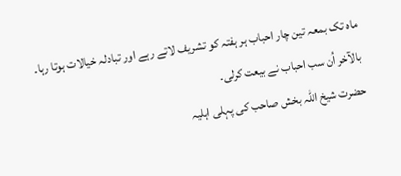ماہ تک بمعہ تین چار احباب ہر ہفتہ کو تشریف لاتے رہے اور تبادلہ خیالات ہوتا رہا۔ بالآخر اُن سب احباب نے بیعت کرلی۔
حضرت شیخ اللہ بخش صاحب کی پہلی اہلیہ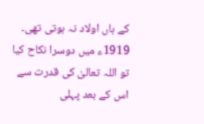کے ہاں اولاد نہ ہوتی تھی۔ 1919ء میں دوسرا نکاح کیا تو اللہ تعالیٰ کی قدرت سے اس کے بعد پہلی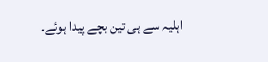اہلیہ سے ہی تین بچے پیدا ہوئے۔